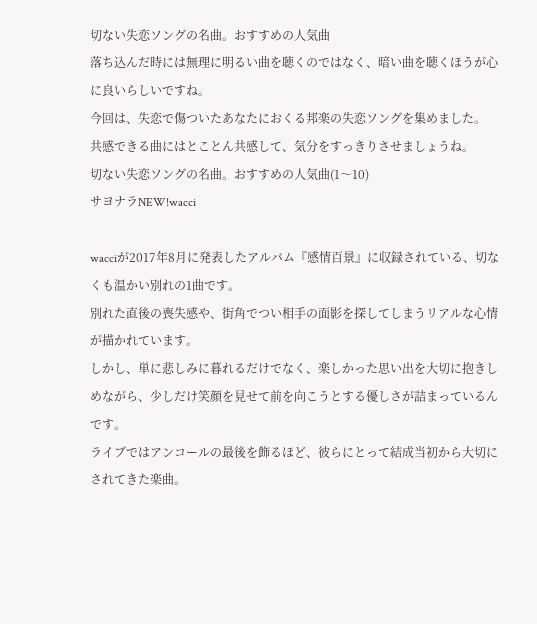切ない失恋ソングの名曲。おすすめの人気曲
落ち込んだ時には無理に明るい曲を聴くのではなく、暗い曲を聴くほうが心に良いらしいですね。
今回は、失恋で傷ついたあなたにおくる邦楽の失恋ソングを集めました。
共感できる曲にはとことん共感して、気分をすっきりさせましょうね。
切ない失恋ソングの名曲。おすすめの人気曲(1〜10)
サヨナラNEW!wacci

wacciが2017年8月に発表したアルバム『感情百景』に収録されている、切なくも温かい別れの1曲です。
別れた直後の喪失感や、街角でつい相手の面影を探してしまうリアルな心情が描かれています。
しかし、単に悲しみに暮れるだけでなく、楽しかった思い出を大切に抱きしめながら、少しだけ笑顔を見せて前を向こうとする優しさが詰まっているんです。
ライブではアンコールの最後を飾るほど、彼らにとって結成当初から大切にされてきた楽曲。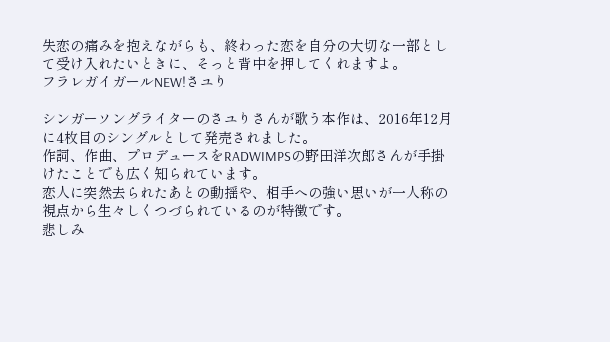失恋の痛みを抱えながらも、終わった恋を自分の大切な一部として受け入れたいときに、そっと背中を押してくれますよ。
フラレガイガールNEW!さユり

シンガーソングライターのさユりさんが歌う本作は、2016年12月に4枚目のシングルとして発売されました。
作詞、作曲、プロデュースをRADWIMPSの野田洋次郎さんが手掛けたことでも広く知られています。
恋人に突然去られたあとの動揺や、相手への強い思いが一人称の視点から生々しくつづられているのが特徴です。
悲しみ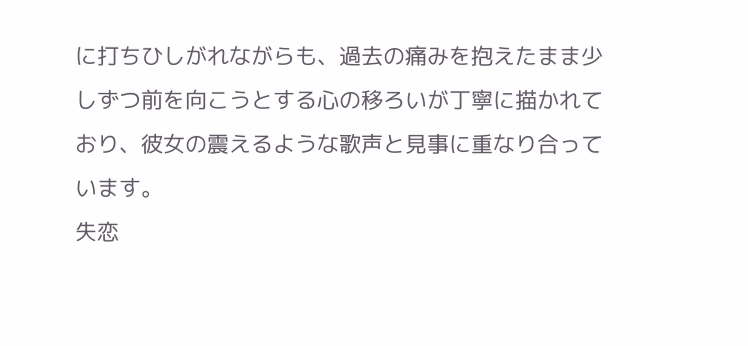に打ちひしがれながらも、過去の痛みを抱えたまま少しずつ前を向こうとする心の移ろいが丁寧に描かれており、彼女の震えるような歌声と見事に重なり合っています。
失恋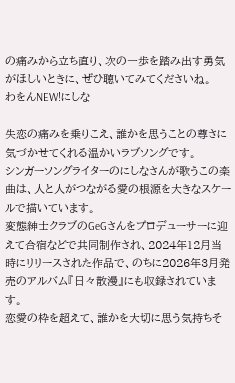の痛みから立ち直り、次の一歩を踏み出す勇気がほしいときに、ぜひ聴いてみてくださいね。
わをんNEW!にしな

失恋の痛みを乗りこえ、誰かを思うことの尊さに気づかせてくれる温かいラブソングです。
シンガーソングライターのにしなさんが歌うこの楽曲は、人と人がつながる愛の根源を大きなスケールで描いています。
変態紳士クラブのGeGさんをプロデューサーに迎えて合宿などで共同制作され、2024年12月当時にリリースされた作品で、のちに2026年3月発売のアルバム『日々散漫』にも収録されています。
恋愛の枠を超えて、誰かを大切に思う気持ちそ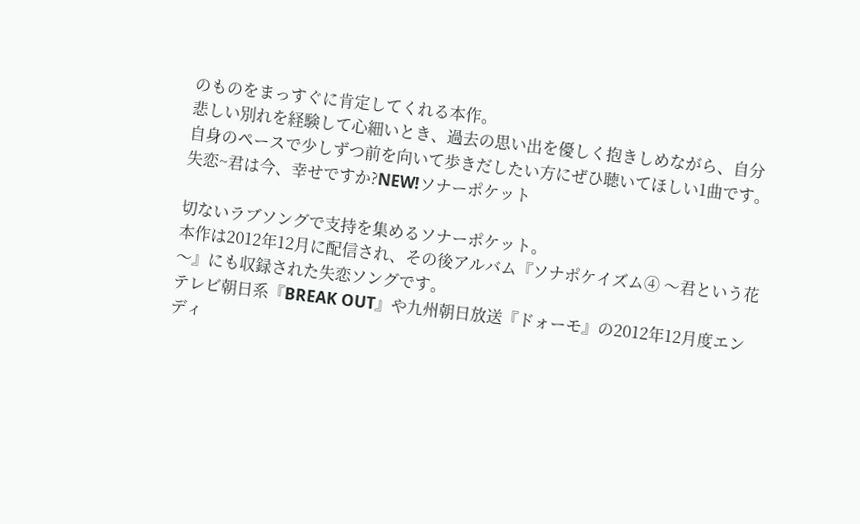のものをまっすぐに肯定してくれる本作。
悲しい別れを経験して心細いとき、過去の思い出を優しく抱きしめながら、自分自身のペースで少しずつ前を向いて歩きだしたい方にぜひ聴いてほしい1曲です。
失恋~君は今、幸せですか?NEW!ソナーポケット

切ないラブソングで支持を集めるソナーポケット。
本作は2012年12月に配信され、その後アルバム『ソナポケイズム④ 〜君という花〜』にも収録された失恋ソングです。
テレビ朝日系『BREAK OUT』や九州朝日放送『ドォーモ』の2012年12月度エンディ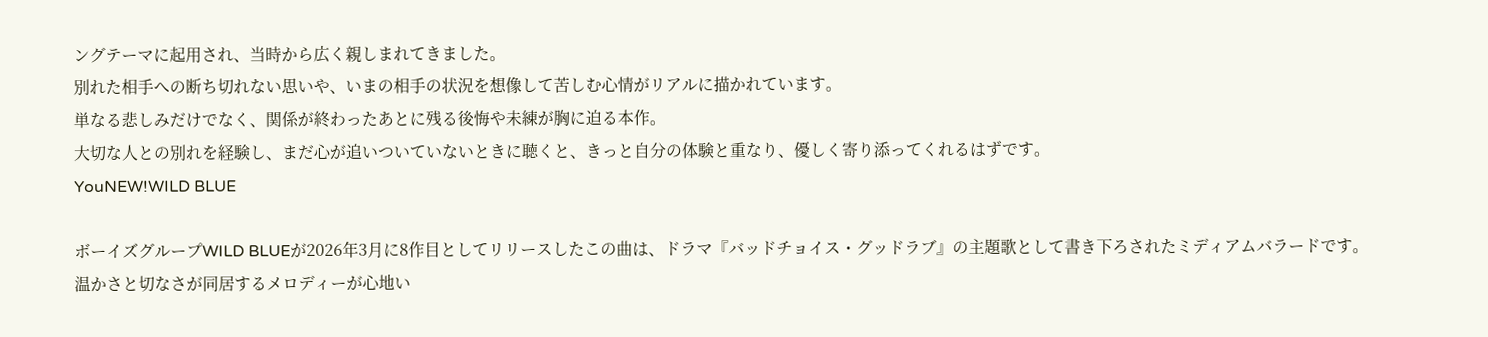ングテーマに起用され、当時から広く親しまれてきました。
別れた相手への断ち切れない思いや、いまの相手の状況を想像して苦しむ心情がリアルに描かれています。
単なる悲しみだけでなく、関係が終わったあとに残る後悔や未練が胸に迫る本作。
大切な人との別れを経験し、まだ心が追いついていないときに聴くと、きっと自分の体験と重なり、優しく寄り添ってくれるはずです。
YouNEW!WILD BLUE

ボーイズグループWILD BLUEが2026年3月に8作目としてリリースしたこの曲は、ドラマ『バッドチョイス・グッドラブ』の主題歌として書き下ろされたミディアムバラードです。
温かさと切なさが同居するメロディーが心地い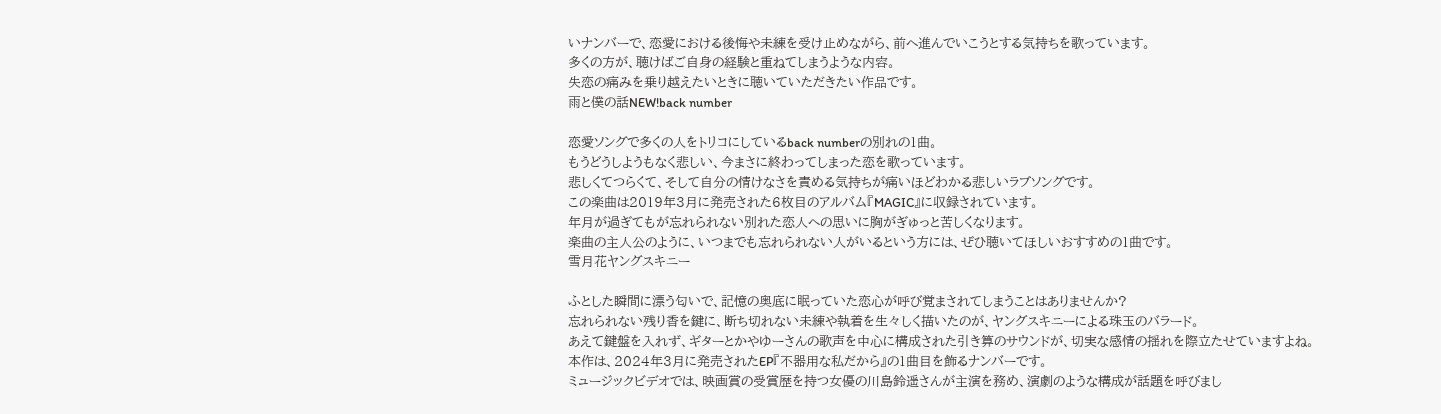いナンバーで、恋愛における後悔や未練を受け止めながら、前へ進んでいこうとする気持ちを歌っています。
多くの方が、聴けばご自身の経験と重ねてしまうような内容。
失恋の痛みを乗り越えたいときに聴いていただきたい作品です。
雨と僕の話NEW!back number

恋愛ソングで多くの人をトリコにしているback numberの別れの1曲。
もうどうしようもなく悲しい、今まさに終わってしまった恋を歌っています。
悲しくてつらくて、そして自分の情けなさを責める気持ちが痛いほどわかる悲しいラブソングです。
この楽曲は2019年3月に発売された6枚目のアルバム『MAGIC』に収録されています。
年月が過ぎてもが忘れられない別れた恋人への思いに胸がぎゅっと苦しくなります。
楽曲の主人公のように、いつまでも忘れられない人がいるという方には、ぜひ聴いてほしいおすすめの1曲です。
雪月花ヤングスキニー

ふとした瞬間に漂う匂いで、記憶の奥底に眠っていた恋心が呼び覚まされてしまうことはありませんか?
忘れられない残り香を鍵に、断ち切れない未練や執着を生々しく描いたのが、ヤングスキニーによる珠玉のバラード。
あえて鍵盤を入れず、ギターとかやゆーさんの歌声を中心に構成された引き算のサウンドが、切実な感情の揺れを際立たせていますよね。
本作は、2024年3月に発売されたEP『不器用な私だから』の1曲目を飾るナンバーです。
ミュージックビデオでは、映画賞の受賞歴を持つ女優の川島鈴遥さんが主演を務め、演劇のような構成が話題を呼びまし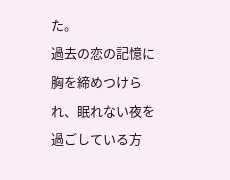た。
過去の恋の記憶に胸を締めつけられ、眠れない夜を過ごしている方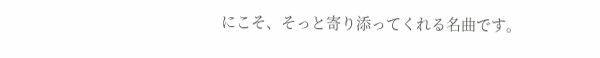にこそ、そっと寄り添ってくれる名曲です。